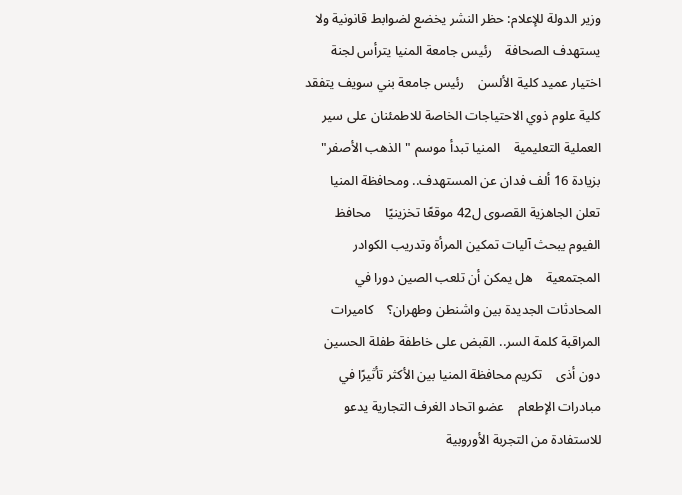وزير الدولة للإعلام: حظر النشر يخضع لضوابط قانونية ولا يستهدف الصحافة    رئيس جامعة المنيا يترأس لجنة اختيار عميد كلية الألسن    رئيس جامعة بني سويف يتفقد كلية علوم ذوي الاحتياجات الخاصة للاطمئنان على سير العملية التعليمية    المنيا تبدأ موسم "الذهب الأصفر" بزيادة 16 ألف فدان عن المستهدف.. ومحافظة المنيا تعلن الجاهزية القصوى ل42 موقعًا تخزينيًا    محافظ الفيوم يبحث آليات تمكين المرأة وتدريب الكوادر المجتمعية    هل يمكن أن تلعب الصين دورا في المحادثات الجديدة بين واشنطن وطهران؟    كاميرات المراقبة كلمة السر.. القبض على خاطفة طفلة الحسين دون أذى    تكريم محافظة المنيا بين الأكثر تأثيرًا في مبادرات الإطعام    عضو اتحاد الغرف التجارية يدعو للاستفادة من التجربة الأوروبية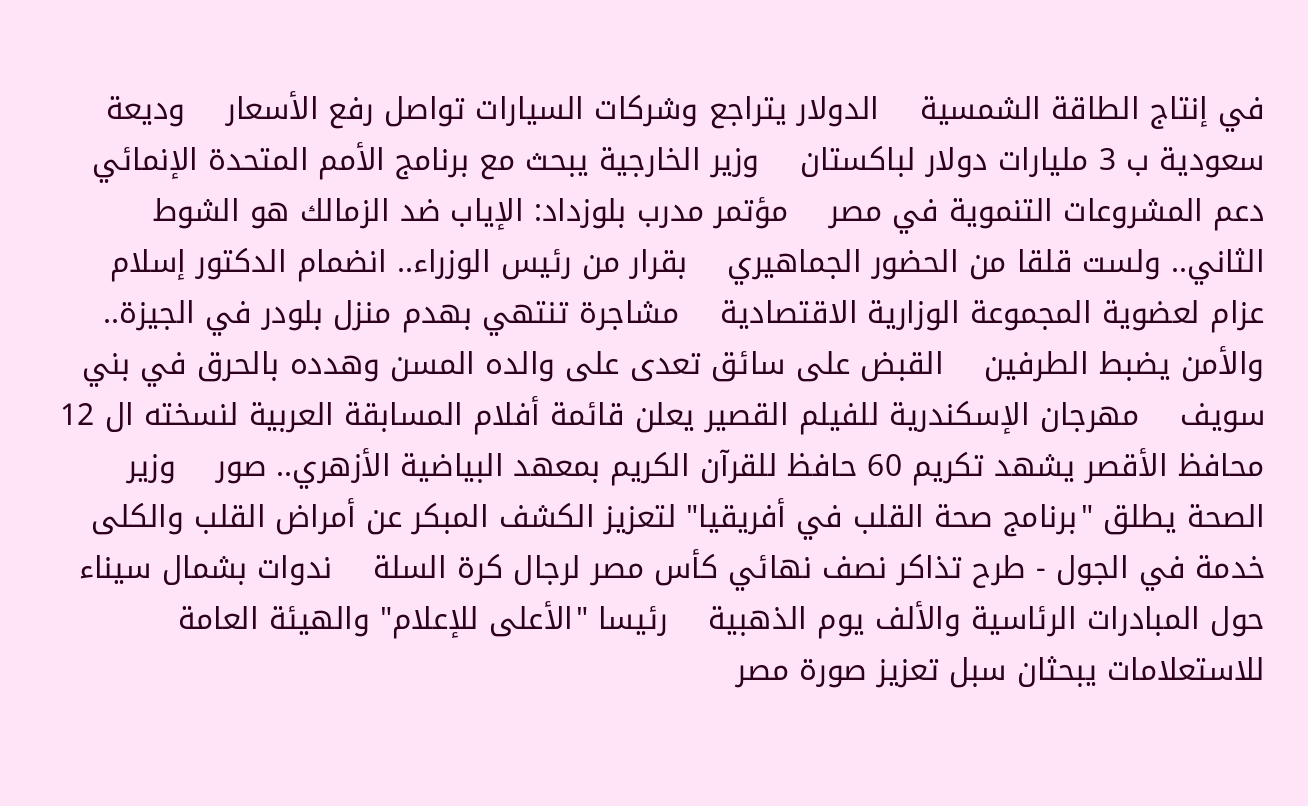في إنتاج الطاقة الشمسية    الدولار يتراجع وشركات السيارات تواصل رفع الأسعار    وديعة سعودية ب 3 مليارات دولار لباكستان    وزير الخارجية يبحث مع برنامج الأمم المتحدة الإنمائي دعم المشروعات التنموية في مصر    مؤتمر مدرب بلوزداد: الإياب ضد الزمالك هو الشوط الثاني.. ولست قلقا من الحضور الجماهيري    بقرار من رئيس الوزراء.. انضمام الدكتور إسلام عزام لعضوية المجموعة الوزارية الاقتصادية    مشاجرة تنتهي بهدم منزل بلودر في الجيزة.. والأمن يضبط الطرفين    القبض على سائق تعدى على والده المسن وهدده بالحرق في بني سويف    مهرجان الإسكندرية للفيلم القصير يعلن قائمة أفلام المسابقة العربية لنسخته ال 12    محافظ الأقصر يشهد تكريم 60 حافظ للقرآن الكريم بمعهد البياضية الأزهري.. صور    وزير الصحة يطلق "برنامج صحة القلب في أفريقيا" لتعزيز الكشف المبكر عن أمراض القلب والكلى    خدمة في الجول - طرح تذاكر نصف نهائي كأس مصر لرجال كرة السلة    ندوات بشمال سيناء حول المبادرات الرئاسية والألف يوم الذهبية    رئيسا "الأعلى للإعلام" والهيئة العامة للاستعلامات يبحثان سبل تعزيز صورة مصر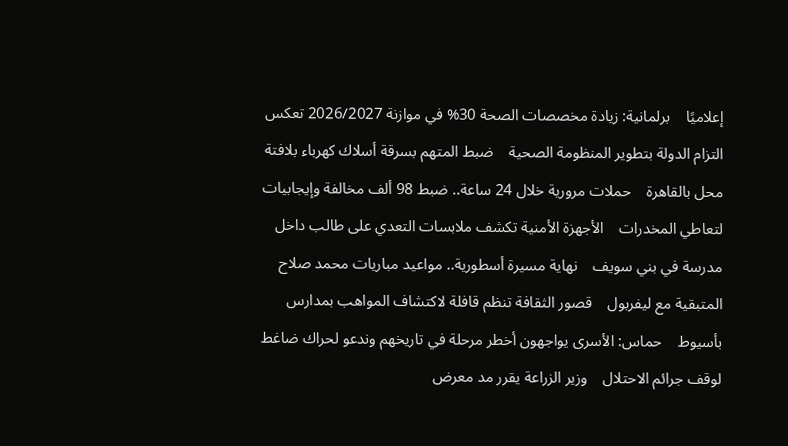إعلاميًا    برلمانية: زيادة مخصصات الصحة 30% في موازنة 2026/2027 تعكس التزام الدولة بتطوير المنظومة الصحية    ضبط المتهم بسرقة أسلاك كهرباء بلافتة محل بالقاهرة    حملات مرورية خلال 24 ساعة.. ضبط 98 ألف مخالفة وإيجابيات لتعاطي المخدرات    الأجهزة الأمنية تكشف ملابسات التعدي على طالب داخل مدرسة في بني سويف    نهاية مسيرة أسطورية.. مواعيد مباريات محمد صلاح المتبقية مع ليفربول    قصور الثقافة تنظم قافلة لاكتشاف المواهب بمدارس بأسيوط    حماس: الأسرى يواجهون أخطر مرحلة في تاريخهم وندعو لحراك ضاغط لوقف جرائم الاحتلال    وزير الزراعة يقرر مد معرض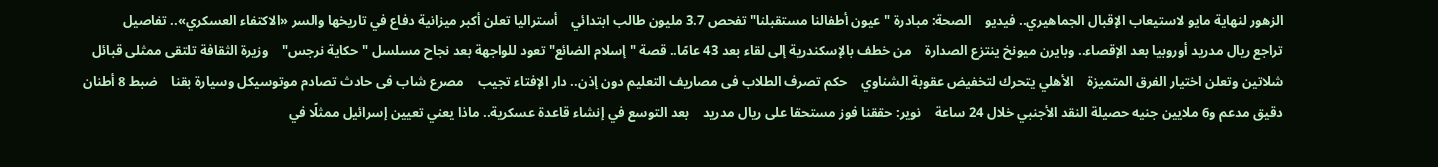الزهور لنهاية مايو لاستيعاب الإقبال الجماهيري.. فيديو    الصحة: مبادرة "عيون أطفالنا مستقبلنا" تفحص 3.7 مليون طالب ابتدائي    أستراليا تعلن أكبر ميزانية دفاع في تاريخها والسر «الاكتفاء العسكري».. تفاصيل    تراجع ريال مدريد أوروبيا بعد الإقصاء.. وبايرن ميونخ ينتزع الصدارة    من خطف بالإسكندرية إلى لقاء بعد 43 عامًا.. قصة "إسلام الضائع" تعود للواجهة بعد نجاح مسلسل "حكاية نرجس"    وزيرة الثقافة تلتقى ممثلى قبائل شلاتين وتعلن اختيار الفرق المتميزة    الأهلي يتحرك لتخفيض عقوبة الشناوي    حكم تصرف الطلاب فى مصاريف التعليم دون إذن.. دار الإفتاء تجيب    مصرع شاب فى حادث تصادم موتوسيكل وسيارة بقنا    ضبط 8 أطنان دقيق مدعم و6 ملايين جنيه حصيلة النقد الأجنبي خلال 24 ساعة    نوير: حققنا فوز مستحقا على ريال مدريد    بعد التوسع في إنشاء قاعدة عسكرية.. ماذا يعني تعيين إسرائيل ممثلًا في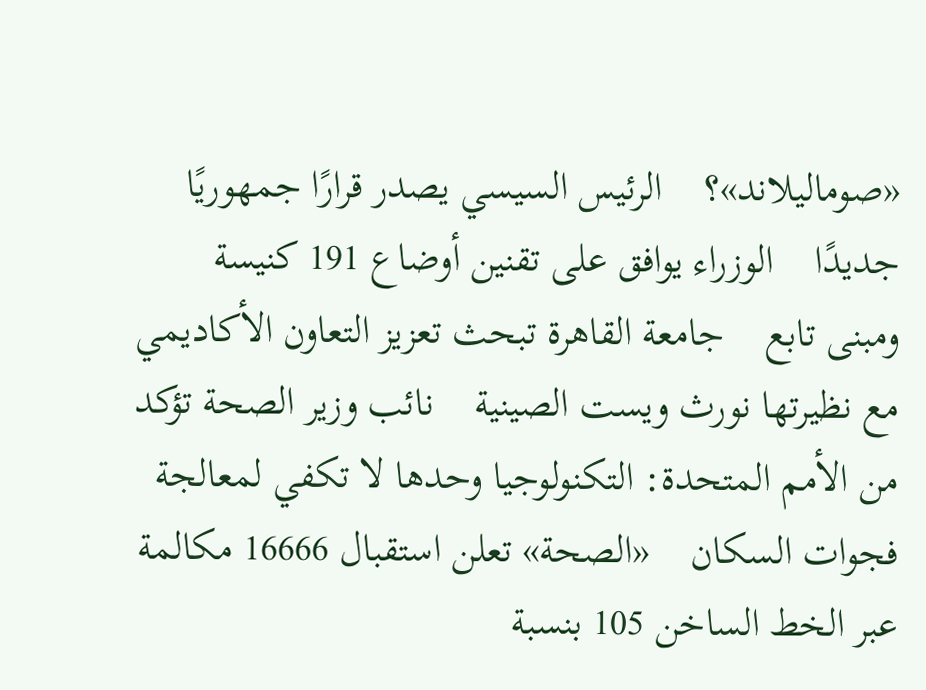«صوماليلاند»؟    الرئيس السيسي يصدر قرارًا جمهوريًا جديدًا    الوزراء يوافق على تقنين أوضاع 191 كنيسة ومبنى تابع    جامعة القاهرة تبحث تعزيز التعاون الأكاديمي مع نظيرتها نورث ويست الصينية    نائب وزير الصحة تؤكد من الأمم المتحدة: التكنولوجيا وحدها لا تكفي لمعالجة فجوات السكان    «الصحة» تعلن استقبال 16666 مكالمة عبر الخط الساخن 105 بنسبة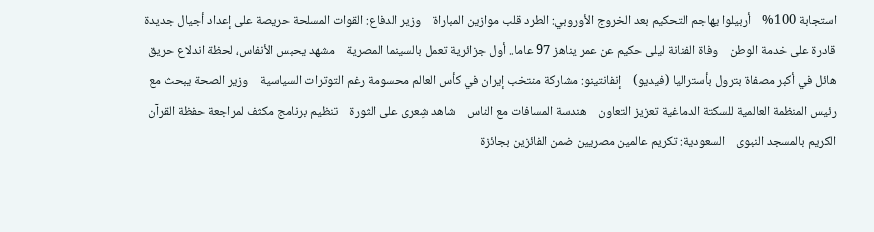استجابة 100%    أربيلوا يهاجم التحكيم بعد الخروج الأوروبي: الطرد قلب موازين المباراة    وزير الدفاع: القوات المسلحة حريصة على إعداد أجيال جديدة قادرة على خدمة الوطن    وفاة الفنانة ليلى حكيم عن عمر يناهز 97 عاما.. أول جزائرية تعمل بالسينما المصرية    مشهد يحبس الأنفاس، لحظة اندلاع حريق هائل في أكبر مصفاة بترول بأستراليا (فيديو)    إنفانتينو: مشاركة منتخب إيران في كأس العالم محسومة رغم التوترات السياسية    وزير الصحة يبحث مع رئيس المنظمة العالمية للسكتة الدماغية تعزيز التعاون    هندسة المسافات مع الناس    شاهد شِعرى على الثورة    تنظيم برنامج مكثف لمراجعة حفظة القرآن الكريم بالمسجد النبوى    السعودية: تكريم عالمين مصريين ضمن الفائزين بجائزة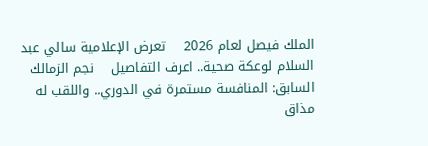الملك فيصل لعام 2026    تعرض الإعلامية سالي عبد السلام لوعكة صحية.. اعرف التفاصيل    نجم الزمالك السابق: المنافسة مستمرة في الدوري.. واللقب له مذاق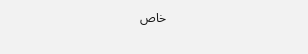خاص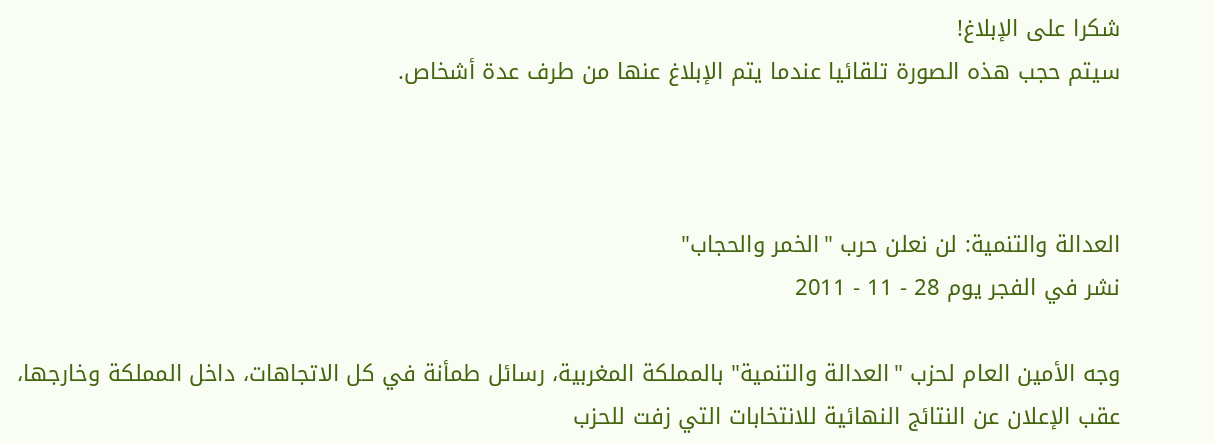شكرا على الإبلاغ!
سيتم حجب هذه الصورة تلقائيا عندما يتم الإبلاغ عنها من طرف عدة أشخاص.



العدالة والتنمية: لن نعلن حرب "الخمر والحجاب"
نشر في الفجر يوم 28 - 11 - 2011

وجه الأمين العام لحزب "العدالة والتنمية" بالمملكة المغربية، رسائل طمأنة في كل الاتجاهات، داخل المملكة وخارجها، عقب الإعلان عن النتائج النهائية للانتخابات التي زفت للحزب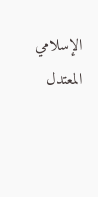الإسلامي المعتدل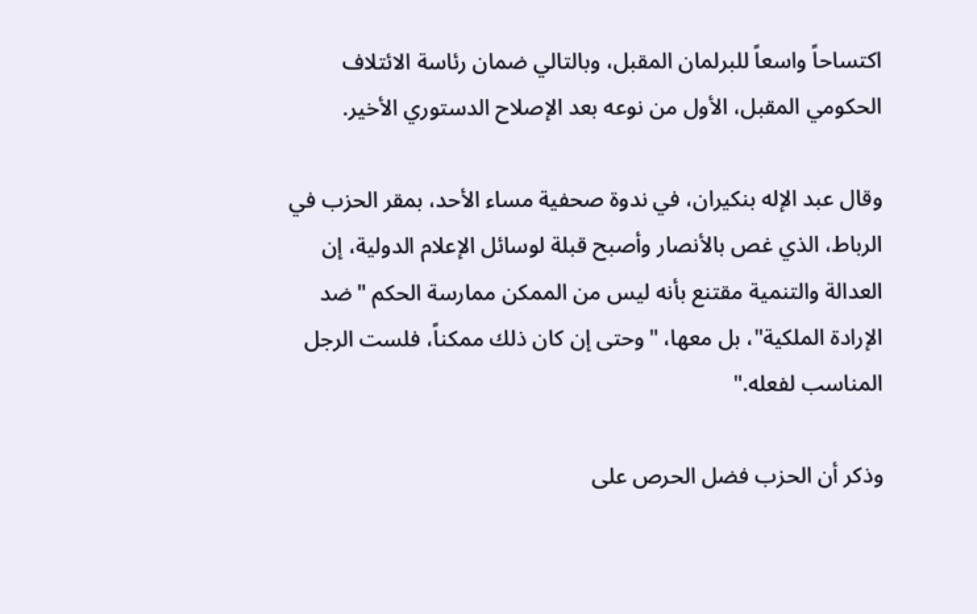اكتساحاً واسعاً للبرلمان المقبل، وبالتالي ضمان رئاسة الائتلاف الحكومي المقبل، الأول من نوعه بعد الإصلاح الدستوري الأخير.

وقال عبد الإله بنكيران، في ندوة صحفية مساء الأحد، بمقر الحزب في الرباط، الذي غص بالأنصار وأصبح قبلة لوسائل الإعلام الدولية، إن العدالة والتنمية مقتنع بأنه ليس من الممكن ممارسة الحكم "ضد الإرادة الملكية"، بل معها، "وحتى إن كان ذلك ممكناً، فلست الرجل المناسب لفعله."

وذكر أن الحزب فضل الحرص على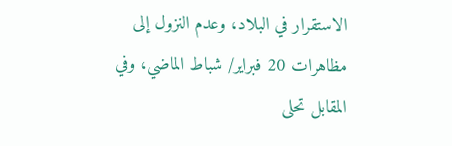الاستقرار في البلاد، وعدم النزول إلى مظاهرات 20 فبراير/ شباط الماضي، وفي المقابل تحلى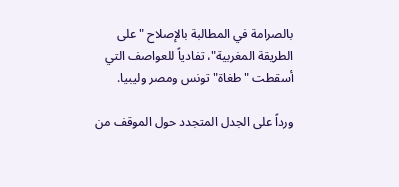بالصرامة في المطالبة بالإصلاح "على الطريقة المغربية"، تفادياً للعواصف التي أسقطت "طغاة" تونس ومصر وليبيا.

ورداً على الجدل المتجدد حول الموقف من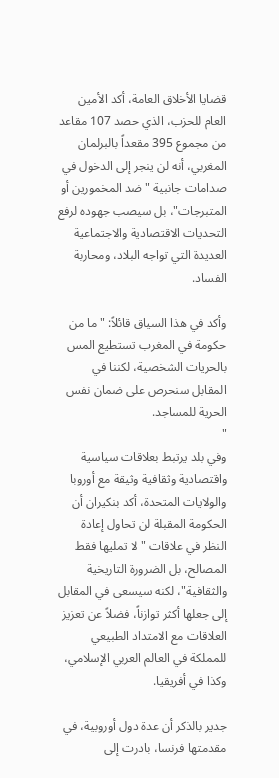قضايا الأخلاق العامة، أكد الأمين العام للحزب، الذي حصد 107 مقاعد من مجموع 395 مقعداً بالبرلمان المغربي، أنه لن ينجر إلى الدخول في صدامات جانبية "ضد المخمورين أو المتبرجات"، بل سيصب جهوده لرفع التحديات الاقتصادية والاجتماعية العديدة التي تواجه البلاد، ومحاربة الفساد.

وأكد في هذا السياق قائلاً: "ما من حكومة في المغرب تستطيع المس بالحريات الشخصية، لكننا في المقابل سنحرص على ضمان نفس الحرية للمساجد.
"
وفي بلد يرتبط بعلاقات سياسية واقتصادية وثقافية وثيقة مع أوروبا والولايات المتحدة، أكد بنكيران أن الحكومة المقبلة لن تحاول إعادة النظر في علاقات "لا تمليها فقط المصالح، بل الضرورة التاريخية والثقافية"، لكنه سيسعى في المقابل إلى جعلها أكثر توازناً، فضلاً عن تعزيز العلاقات مع الامتداد الطبيعي للمملكة في العالم العربي الإسلامي، وكذا في أفريقيا.

جدير بالذكر أن عدة دول أوروبية، في مقدمتها فرنسا، بادرت إلى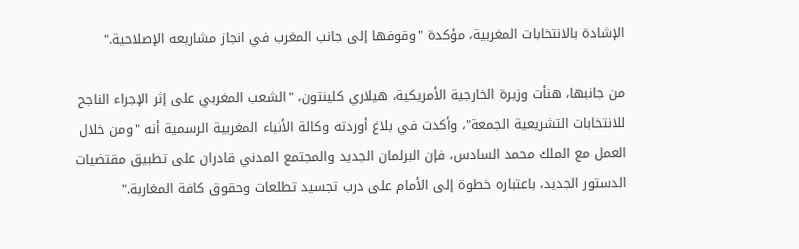الإشادة بالانتخابات المغربية، مؤكدة "وقوفها إلى جانب المغرب في انجاز مشاريعه الإصلاحية."

من جانبها، هنأت وزيرة الخارجية الأمريكية، هيلاري كلينتون، "الشعب المغربي على إثر الإجراء الناجح للانتخابات التشريعية الجمعة"، وأكدت في بلاغ أوردته وكالة الأنباء المغربية الرسمية أنه "ومن خلال العمل مع الملك محمد السادس، فإن البرلمان الجديد والمجتمع المدني قادران على تطبيق مقتضيات الدستور الجديد، باعتباره خطوة إلى الأمام على درب تجسيد تطلعات وحقوق كافة المغاربة."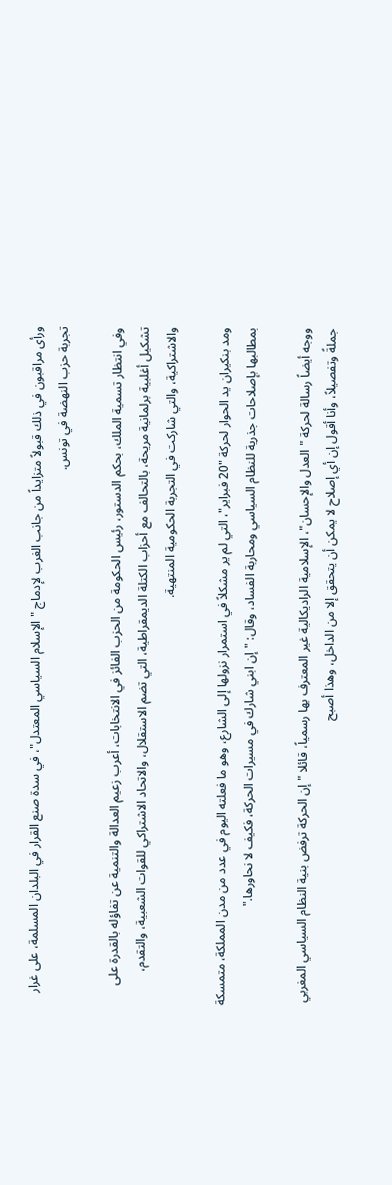ورأى مراقبون في ذلك قبولاً متزايداً من جانب الغرب لإدماج "الإسلام السياسي المعتدل"، في سدة صنع القرار في البلدان المسلمة، على غرار تجربة حزب النهضة في تونس.

وفي انتظار تسمية الملك، بحكم الدستور، رئيس الحكومة من الحزب الفائز في الانتخابات، أعرب زعيم العدالة والتنمية عن تفاؤله بالقدرة على تشكيل أغلبية برلمانية مريحة، بالتحالف مع أحزاب الكتلة الديمقراطية، التي تضم الاستقلال، والاتحاد الاشتراكي للقوات الشعبية، والتقدم، والاشتراكية، والتي شاركت في التجربة الحكومية المنتهية.

ومد بنكيران يد الحوار لحركة "20 فبراير"، التي لم ير مشكلاً في استمرار نزولها إلى الشارع، وهو ما فعلته اليوم في عدد من مدن المملكة، متمسكة بمطالبها بإصلاحات جذرية للنظام السياسي ومحاربة الفساد، وقال: "إن ابني شارك في مسيرات الحركة، فكيف لا نحاورها."

ووجه أيضاً رسالة لحركة "العدل والإحسان"، الإسلامية الراديكالية غير المعترف بها رسمياً، قائلا "إن الحركة ترفض بنية النظام السياسي المغربي جملةً وتفصيلاً، وأنا أقول إن أي إصلاح لا يمكن أن يتحقق إلا من الداخل، وهذا أصبح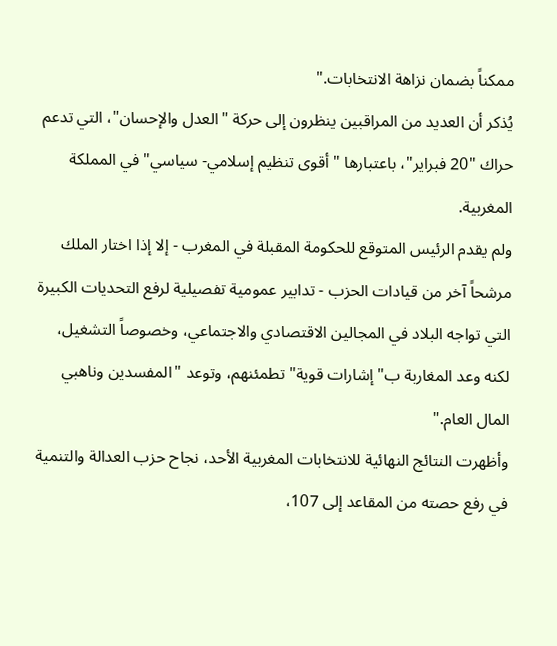ممكناً بضمان نزاهة الانتخابات."
يُذكر أن العديد من المراقبين ينظرون إلى حركة "العدل والإحسان"، التي تدعم حراك "20 فبراير"، باعتبارها "أقوى تنظيم إسلامي- سياسي" في المملكة المغربية.
ولم يقدم الرئيس المتوقع للحكومة المقبلة في المغرب - إلا إذا اختار الملك مرشحاً آخر من قيادات الحزب - تدابير عمومية تفصيلية لرفع التحديات الكبيرة التي تواجه البلاد في المجالين الاقتصادي والاجتماعي، وخصوصاً التشغيل، لكنه وعد المغاربة ب"إشارات قوية" تطمئنهم، وتوعد "المفسدين وناهبي المال العام."
وأظهرت النتائج النهائية للانتخابات المغربية الأحد، نجاح حزب العدالة والتنمية في رفع حصته من المقاعد إلى 107،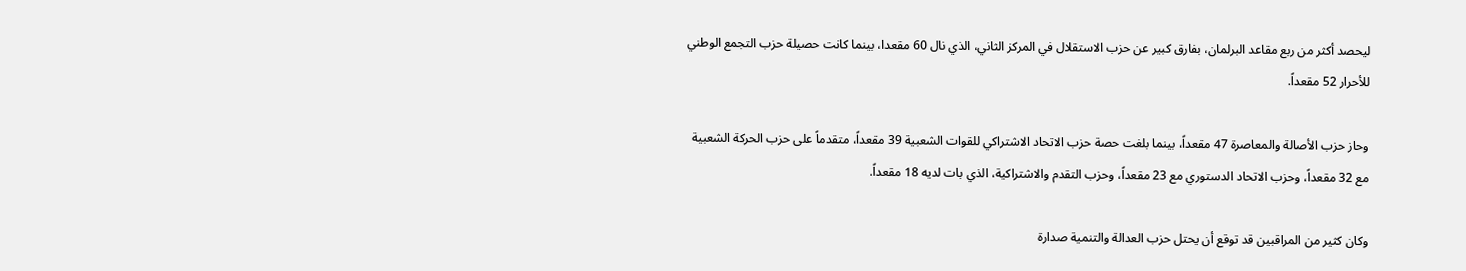ليحصد أكثر من ربع مقاعد البرلمان، بفارق كبير عن حزب الاستقلال في المركز الثاني، الذي نال 60 مقعدا، بينما كانت حصيلة حزب التجمع الوطني للأحرار 52 مقعداً.

وحاز حزب الأصالة والمعاصرة 47 مقعداً، بينما بلغت حصة حزب الاتحاد الاشتراكي للقوات الشعبية 39 مقعداً، متقدماً على حزب الحركة الشعبية مع 32 مقعداً، وحزب الاتحاد الدستوري مع 23 مقعداً، وحزب التقدم والاشتراكية، الذي بات لديه 18 مقعداً.

وكان كثير من المراقبين قد توقع أن يحتل حزب العدالة والتنمية صدارة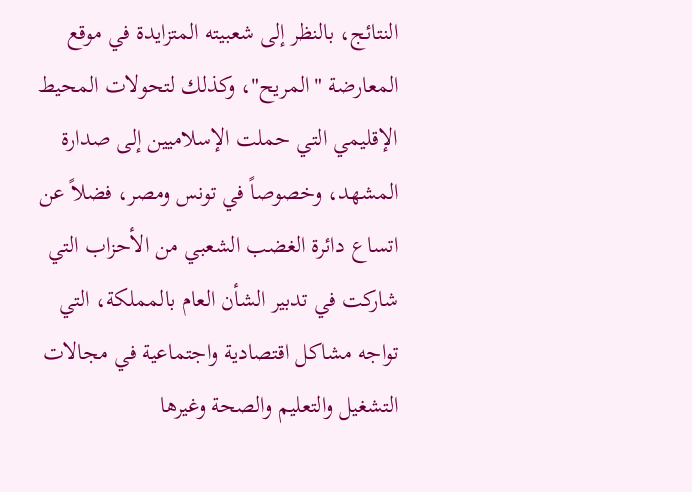النتائج، بالنظر إلى شعبيته المتزايدة في موقع المعارضة "المريح"، وكذلك لتحولات المحيط الإقليمي التي حملت الإسلاميين إلى صدارة المشهد، وخصوصاً في تونس ومصر، فضلاً عن اتساع دائرة الغضب الشعبي من الأحزاب التي شاركت في تدبير الشأن العام بالمملكة، التي تواجه مشاكل اقتصادية واجتماعية في مجالات التشغيل والتعليم والصحة وغيرها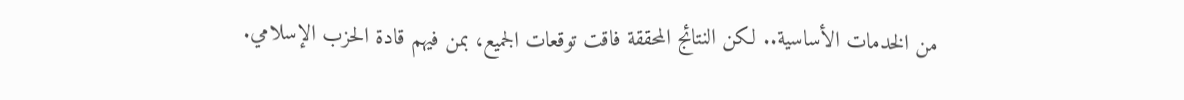من الخدمات الأساسية.. لكن النتائج المحققة فاقت توقعات الجميع، بمن فيهم قادة الحزب الإسلامي.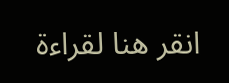انقر هنا لقراءة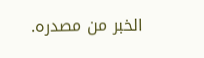الخبر من مصدره.